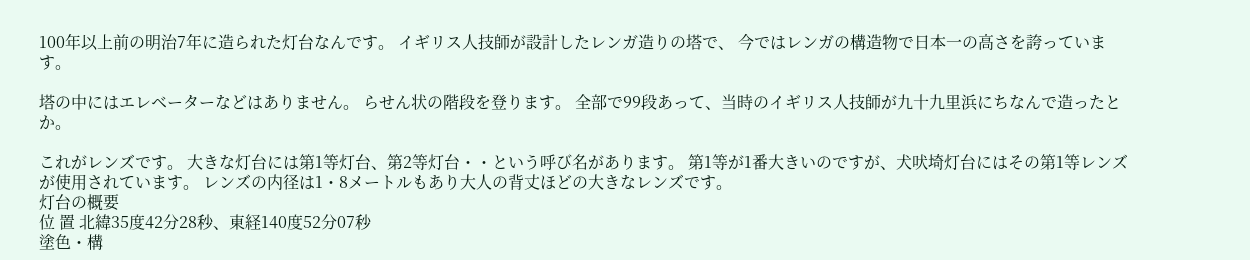100年以上前の明治7年に造られた灯台なんです。 イギリス人技師が設計したレンガ造りの塔で、 今ではレンガの構造物で日本一の高さを誇っています。

塔の中にはエレベーターなどはありません。 らせん状の階段を登ります。 全部で99段あって、当時のイギリス人技師が九十九里浜にちなんで造ったとか。

これがレンズです。 大きな灯台には第1等灯台、第2等灯台・・という呼び名があります。 第1等が1番大きいのですが、犬吠埼灯台にはその第1等レンズが使用されています。 レンズの内径は1・8メートルもあり大人の背丈ほどの大きなレンズです。
灯台の概要
位 置 北緯35度42分28秒、東経140度52分07秒
塗色・構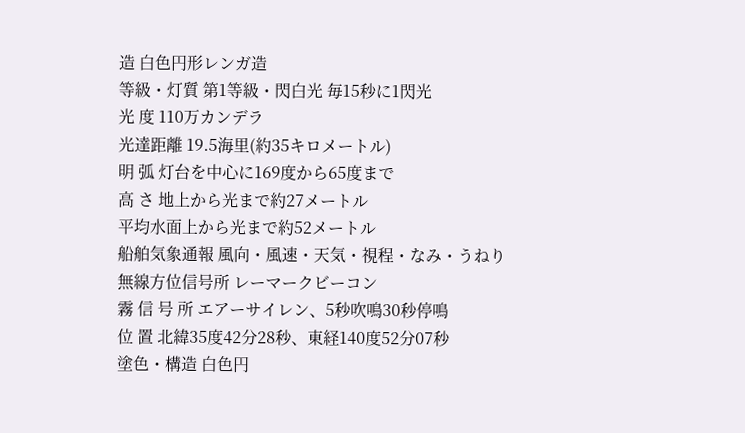造 白色円形レンガ造
等級・灯質 第1等級・閃白光 毎15秒に1閃光
光 度 110万カンデラ
光達距離 19.5海里(約35キロメートル)
明 弧 灯台を中心に169度から65度まで
高 さ 地上から光まで約27メートル
平均水面上から光まで約52メートル
船舶気象通報 風向・風速・天気・視程・なみ・うねり
無線方位信号所 レーマークビーコン
霧 信 号 所 エアーサイレン、5秒吹鳴30秒停鳴
位 置 北緯35度42分28秒、東経140度52分07秒
塗色・構造 白色円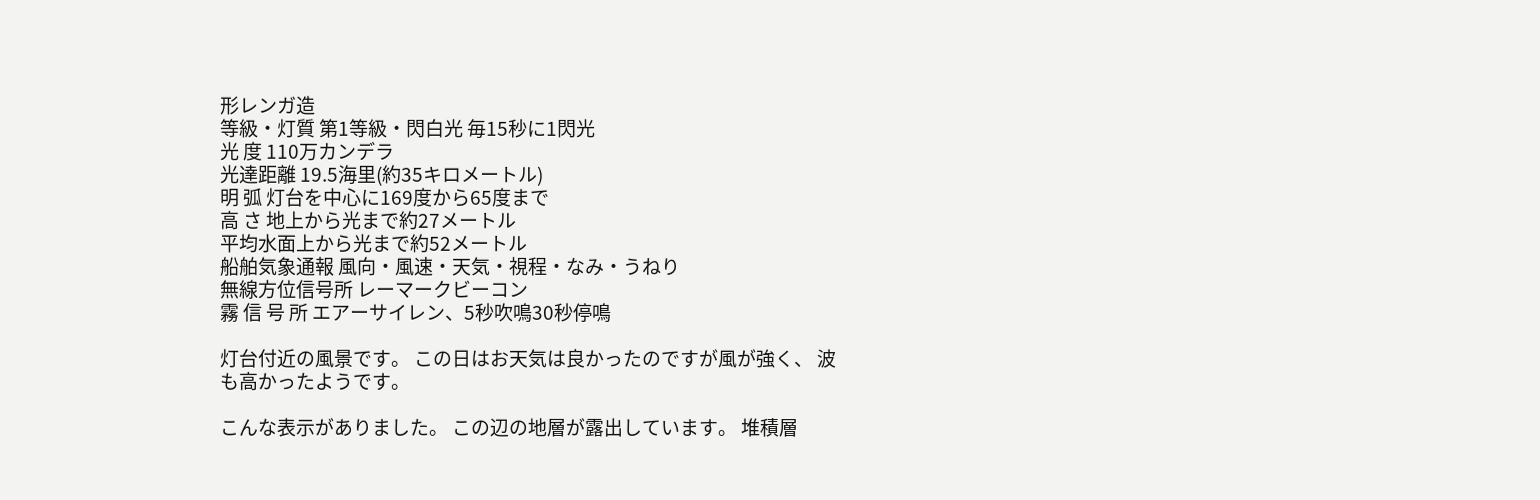形レンガ造
等級・灯質 第1等級・閃白光 毎15秒に1閃光
光 度 110万カンデラ
光達距離 19.5海里(約35キロメートル)
明 弧 灯台を中心に169度から65度まで
高 さ 地上から光まで約27メートル
平均水面上から光まで約52メートル
船舶気象通報 風向・風速・天気・視程・なみ・うねり
無線方位信号所 レーマークビーコン
霧 信 号 所 エアーサイレン、5秒吹鳴30秒停鳴

灯台付近の風景です。 この日はお天気は良かったのですが風が強く、 波も高かったようです。

こんな表示がありました。 この辺の地層が露出しています。 堆積層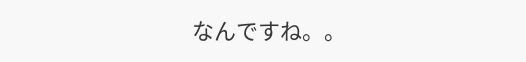なんですね。。